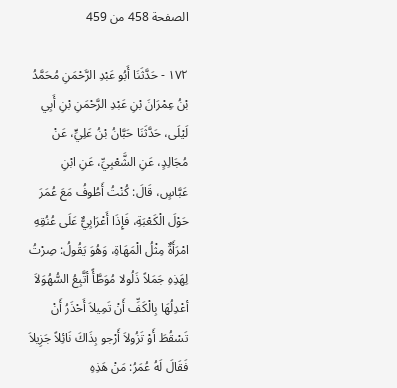الصفحة 458 من 459

١٧٢ - حَدَّثَنَا أَبُو عَبْدِ الرَّحْمَنِ مُحَمَّدُ بْنُ عِمْرَانَ بْنِ عَبْدِ الرَّحْمَنِ بْنِ أَبِي لَيْلَى، حَدَّثَنَا حَبَّانُ بْنُ عَلِيٍّ، عَنْ مُجَالِدٍ، عَنِ الشَّعْبِيِّ، عَنِ ابْنِ عَبَّاسٍ، قَالَ: كُنْتُ أَطُوفُ مَعَ عُمَرَ حَوْلَ الْكَعْبَةِ، فَإِذَا أَعْرَابِيٌّ عَلَى عُنُقِهِ امْرَأَةٌ مِثْلُ الْمَهَاةِ، وَهُوَ يَقُولُ: صِرْتُ لِهَذِهِ جَمَلاً ذَلُولا مُوَطَّأً أتَّبِعُ السُّهُوَلاَ أعْدِلُهَا بِالْكَفِّ أَنْ تَمِيلاَ أَحْذَرُ أَنْ تَسْقُطَ أَوْ تَزُولاَ أَرْجو بِذَاكَ نَائِلاً جَزِيلاَ فَقَالَ لَهُ عُمَرُ: مَنْ هَذِهِ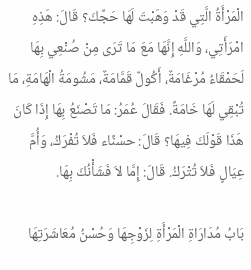الْمَرْأَةُ الَّتِي قَدْ وَهَبْتَ لَهَا حَجَّكَ؟ قَالَ: هَذِهِ امْرَأَتِي، وَاللَّهِ إِنَّهَا مَعَ مَا تَرَى مِنْ صُنْعِي بِهَا لَحَمْقَاءُ مُرْغَامَةٌ، أَكُولٌ قَمَّامَةٌ، مَشُومَةُ الْهَامَةِ، مَا تُبْقِي لَهَا خَامَةً. فَقَالَ عُمَرُ: مَا تَصْنَعُ بِهَا إِذَا كَانَ هَذَا قَوْلَكَ فِيهَا؟ قَالَ: حسْنًاء فَلاَ تُفْرَكُ، وَأُمَّ عِيَالٍ فَلاَ تُتْرَكُ. قَالَ: إِمَّا لاَ فَشَأْنُكَ بِهَا.

بَابُ مُدَارَاةِ الْمَرْأَةِ لِزَوْجِهَا وَحُسْنُ مُعَاشَرَتِهَا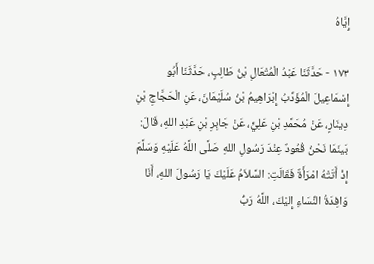إِيَّاهُ

١٧٣ - حَدَّثَنَا عَبْدُ الْمُتْعَالِ بْنُ طَالِبٍ، حَدَّثَنَا أَبُو إِسْمَاعِيلَ الْمُؤَدِّبُ إِبْرَاهِيمُ بْنُ سُلَيْمَانَ، عَنِ الْحَجَّاجِ بْنِ دِينَارٍ، عَنْ مُحَمَّدِ بْنِ عَلِيٍّ، عَنْ جَابِرِ بْنِ عَبْدِ اللهِ، قَالَ: بَينَمَا نَحْنُ قُعُودٌ عِنْدَ رَسُولِ اللهِ صَلَّى اللَّهُ عَلَيْهِ وَسَلَّمَ إِذْ أَتَتْهُ امْرَأَةٌ فَقَالَتِ: السَّلاَمُ عَلَيْكَ يَا رَسُولَ اللهِ، أَنَا وَافِدَةُ النِّسَاءِ إِليْكَ، اللَّهُ رَبُّ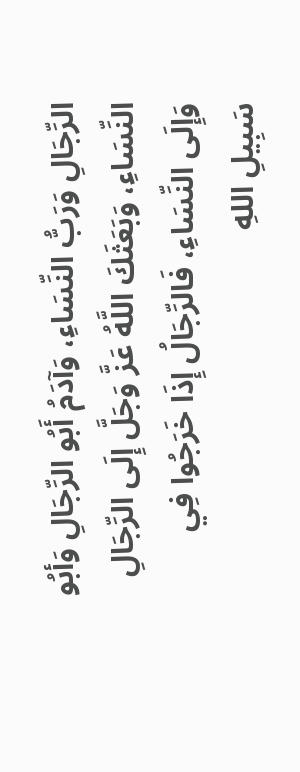الرِّجَالِ وَرَبُّ النِّسَاءِ، وَآدَمُ أَبُو الرِّجَالِ وَأبُو النِّسَاءِ، وَبَعَثَكَ اللَّهُ عَزَّ وَجَلَّ إِلَى الرِّجَالِ وَإِلَى النِّسَاءِ، فَالرِّجَالُ إِذَا خَرَجُوا فِي سَبِيلِ اللهِ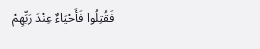فَقُتِلُوا فَأَحْيَاءٌ عِنْدَ رَبِّهِمْ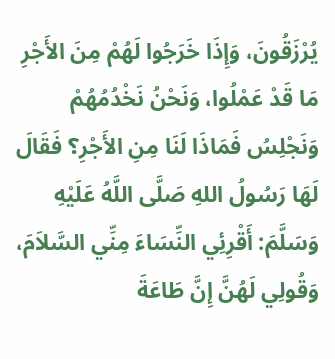يُرْزَقُونَ، وَإِذَا خَرَجُوا لَهُمْ مِنَ الأَجْرِ مَا قَدْ عَمْلُوا، وَنَحْنُ نَخْدُمُهُمْ وَنَجْلِسُ فَمَاذَا لَنَا مِنِ الأَجْرِ؟ فَقَالَ لَهَا رَسُولُ اللهِ صَلَّى اللَّهُ عَلَيْهِ وَسَلَّمَ: أَقْرِئِي النِّسَاءَ مِنِّي السَّلاَمَ، وَقُولِي لَهُنَّ إِنَّ طَاعَةَ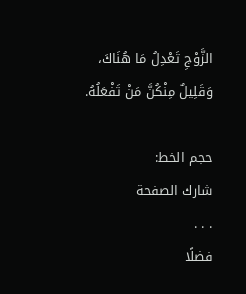الزَّوْجِ تَعْدِلُ مَا هُنَاكَ، وَقَلِيلٌ مِنْكُنَّ مَنْ تَفْعَلُهُ.

حجم الخط:
شارك الصفحة
. . .
فضلًا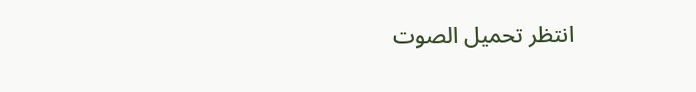انتظر تحميل الصوت